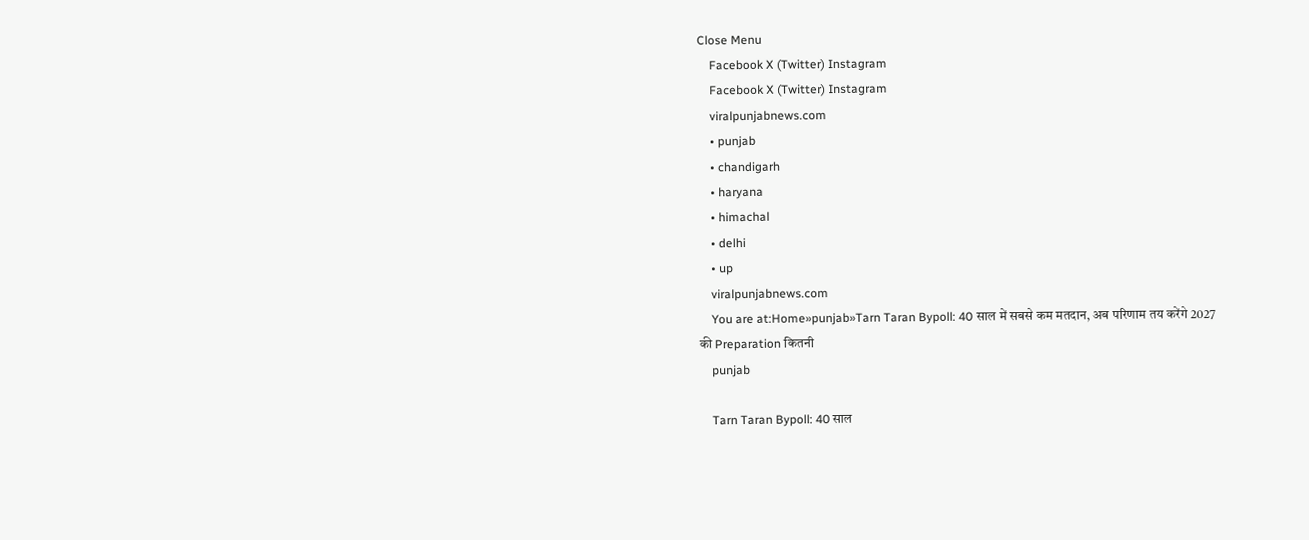Close Menu
    Facebook X (Twitter) Instagram
    Facebook X (Twitter) Instagram
    viralpunjabnews.com
    • punjab
    • chandigarh
    • haryana
    • himachal
    • delhi
    • up
    viralpunjabnews.com
    You are at:Home»punjab»Tarn Taran Bypoll: 40 साल में सबसे कम मतदान, अब परिणाम तय करेंगे 2027 की Preparation कितनी
    punjab

    Tarn Taran Bypoll: 40 साल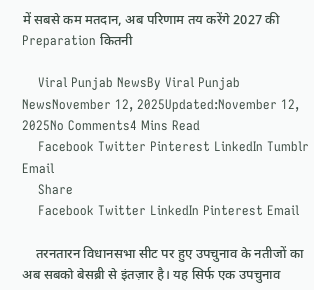में सबसे कम मतदान, अब परिणाम तय करेंगे 2027 की Preparation कितनी

    Viral Punjab NewsBy Viral Punjab NewsNovember 12, 2025Updated:November 12, 2025No Comments4 Mins Read
    Facebook Twitter Pinterest LinkedIn Tumblr Email
    Share
    Facebook Twitter LinkedIn Pinterest Email

    तरनतारन विधानसभा सीट पर हुए उपचुनाव के नतीजों का अब सबको बेसब्री से इंतज़ार है। यह सिर्फ एक उपचुनाव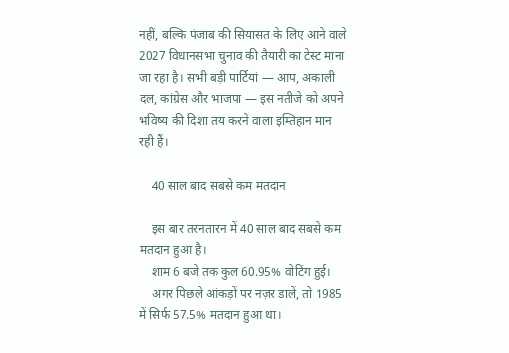नहीं, बल्कि पंजाब की सियासत के लिए आने वाले 2027 विधानसभा चुनाव की तैयारी का टेस्ट माना जा रहा है। सभी बड़ी पार्टियां — आप, अकाली दल, कांग्रेस और भाजपा — इस नतीजे को अपने भविष्य की दिशा तय करने वाला इम्तिहान मान रही हैं।

    40 साल बाद सबसे कम मतदान

    इस बार तरनतारन में 40 साल बाद सबसे कम मतदान हुआ है।
    शाम 6 बजे तक कुल 60.95% वोटिंग हुई।
    अगर पिछले आंकड़ों पर नज़र डालें, तो 1985 में सिर्फ 57.5% मतदान हुआ था।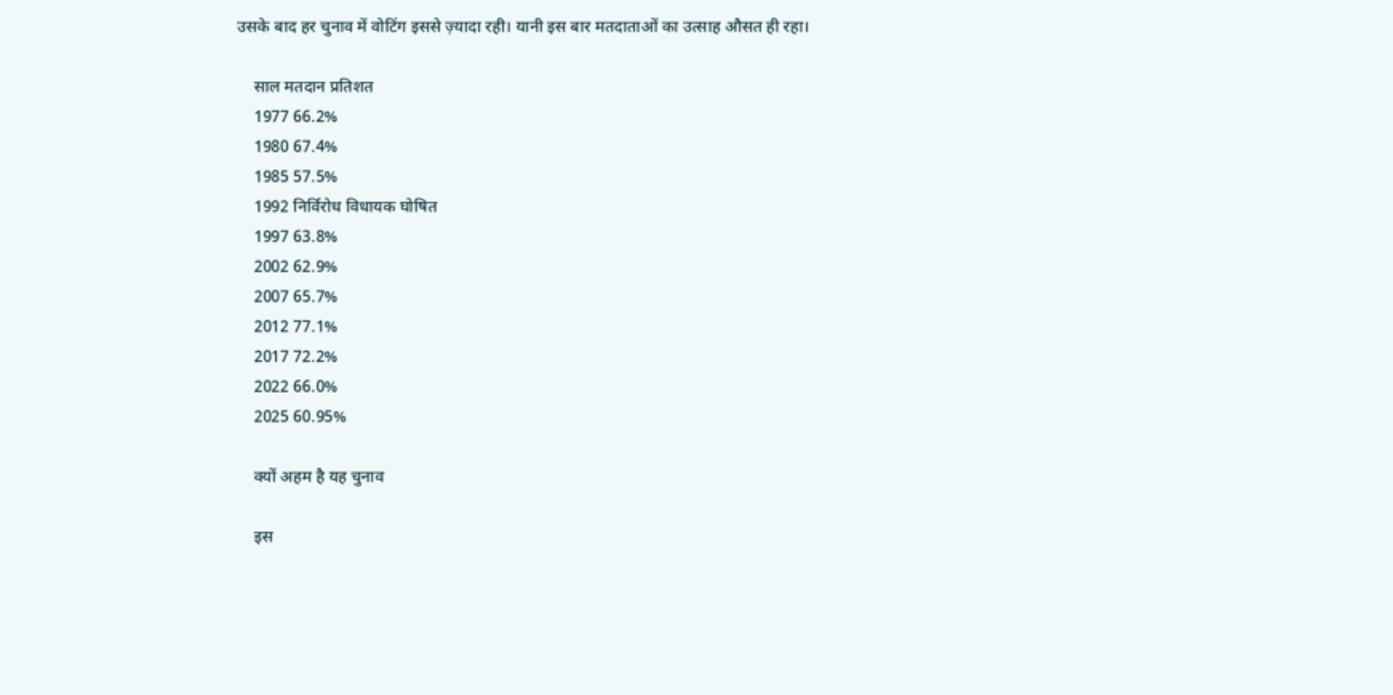उसके बाद हर चुनाव में वोटिंग इससे ज़्यादा रही। यानी इस बार मतदाताओं का उत्साह औसत ही रहा।

    साल मतदान प्रतिशत
    1977 66.2%
    1980 67.4%
    1985 57.5%
    1992 निर्विरोध विधायक घोषित
    1997 63.8%
    2002 62.9%
    2007 65.7%
    2012 77.1%
    2017 72.2%
    2022 66.0%
    2025 60.95%

    क्यों अहम है यह चुनाव

    इस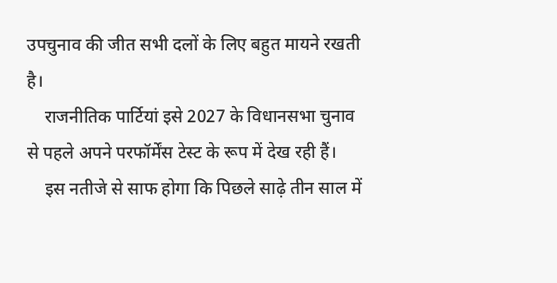उपचुनाव की जीत सभी दलों के लिए बहुत मायने रखती है।
    राजनीतिक पार्टियां इसे 2027 के विधानसभा चुनाव से पहले अपने परफॉर्मेंस टेस्ट के रूप में देख रही हैं।
    इस नतीजे से साफ होगा कि पिछले साढ़े तीन साल में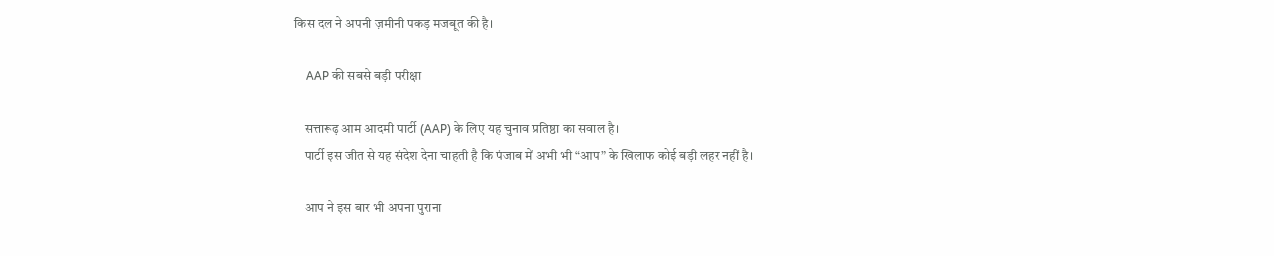किस दल ने अपनी ज़मीनी पकड़ मजबूत की है।

    AAP की सबसे बड़ी परीक्षा

    सत्तारूढ़ आम आदमी पार्टी (AAP) के लिए यह चुनाव प्रतिष्ठा का सवाल है।
    पार्टी इस जीत से यह संदेश देना चाहती है कि पंजाब में अभी भी “आप” के खिलाफ कोई बड़ी लहर नहीं है।

    आप ने इस बार भी अपना पुराना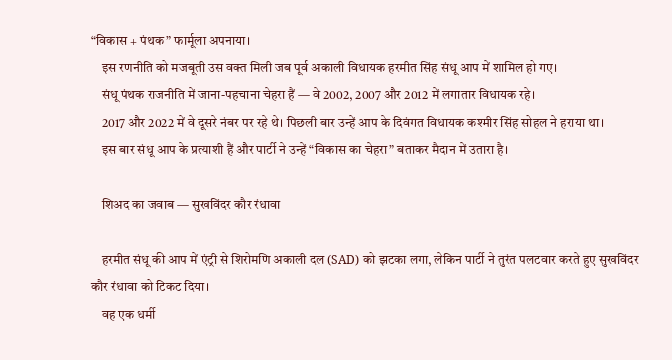“विकास + पंथक” फार्मूला अपनाया।
    इस रणनीति को मजबूती उस वक्त मिली जब पूर्व अकाली विधायक हरमीत सिंह संधू आप में शामिल हो गए।
    संधू पंथक राजनीति में जाना-पहचाना चेहरा हैं — वे 2002, 2007 और 2012 में लगातार विधायक रहे।
    2017 और 2022 में वे दूसरे नंबर पर रहे थे। पिछली बार उन्हें आप के दिवंगत विधायक कश्मीर सिंह सोहल ने हराया था।
    इस बार संधू आप के प्रत्याशी हैं और पार्टी ने उन्हें “विकास का चेहरा” बताकर मैदान में उतारा है।

    शिअद का जवाब — सुखविंदर कौर रंधावा

    हरमीत संधू की आप में एंट्री से शिरोमणि अकाली दल (SAD) को झटका लगा, लेकिन पार्टी ने तुरंत पलटवार करते हुए सुखविंदर कौर रंधावा को टिकट दिया।
    वह एक धर्मी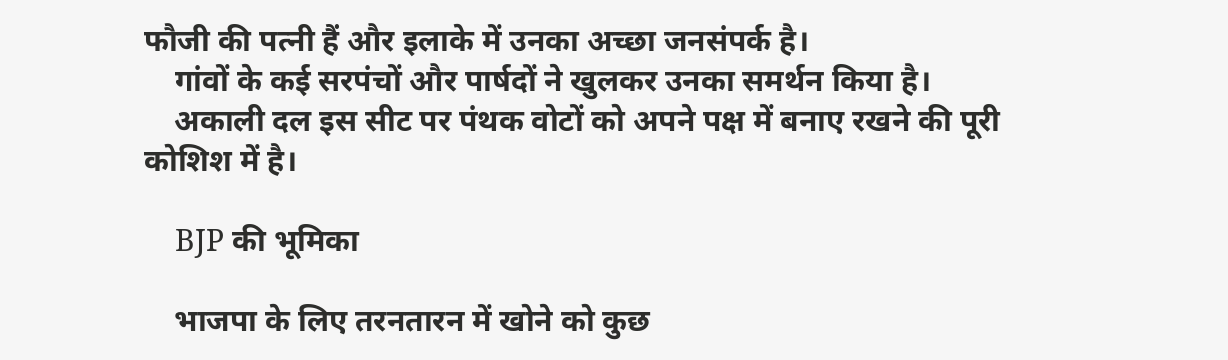फौजी की पत्नी हैं और इलाके में उनका अच्छा जनसंपर्क है।
    गांवों के कई सरपंचों और पार्षदों ने खुलकर उनका समर्थन किया है।
    अकाली दल इस सीट पर पंथक वोटों को अपने पक्ष में बनाए रखने की पूरी कोशिश में है।

    BJP की भूमिका

    भाजपा के लिए तरनतारन में खोने को कुछ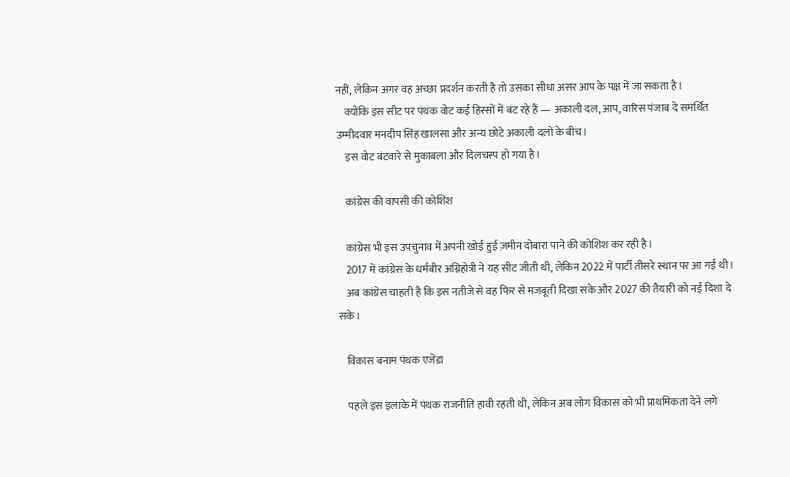नहीं, लेकिन अगर वह अच्छा प्रदर्शन करती है तो उसका सीधा असर आप के पक्ष में जा सकता है।
    क्योंकि इस सीट पर पंथक वोट कई हिस्सों में बंट रहे हैं — अकाली दल, आप, वारिस पंजाब दे समर्थित उम्मीदवार मनदीप सिंह खालसा और अन्य छोटे अकाली दलों के बीच।
    इस वोट बंटवारे से मुकाबला और दिलचस्प हो गया है।

    कांग्रेस की वापसी की कोशिश

    कांग्रेस भी इस उपचुनाव में अपनी खोई हुई ज़मीन दोबारा पाने की कोशिश कर रही है।
    2017 में कांग्रेस के धर्मबीर अग्निहोत्री ने यह सीट जीती थी, लेकिन 2022 में पार्टी तीसरे स्थान पर आ गई थी।
    अब कांग्रेस चाहती है कि इस नतीजे से वह फिर से मजबूती दिखा सके और 2027 की तैयारी को नई दिशा दे सके।

    विकास बनाम पंथक एजेंडा

    पहले इस इलाके में पंथक राजनीति हावी रहती थी, लेकिन अब लोग विकास को भी प्राथमिकता देने लगे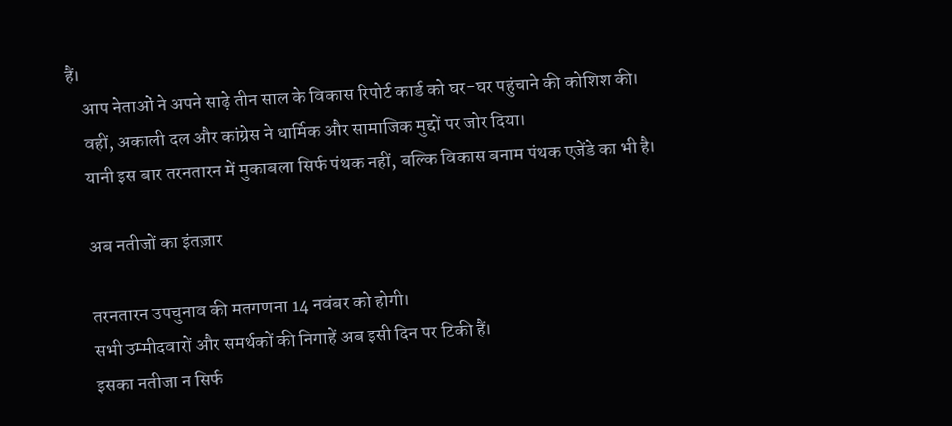हैं।
    आप नेताओं ने अपने साढ़े तीन साल के विकास रिपोर्ट कार्ड को घर-घर पहुंचाने की कोशिश की।
    वहीं, अकाली दल और कांग्रेस ने धार्मिक और सामाजिक मुद्दों पर जोर दिया।
    यानी इस बार तरनतारन में मुकाबला सिर्फ पंथक नहीं, बल्कि विकास बनाम पंथक एजेंडे का भी है।

    अब नतीजों का इंतज़ार

    तरनतारन उपचुनाव की मतगणना 14 नवंबर को होगी।
    सभी उम्मीदवारों और समर्थकों की निगाहें अब इसी दिन पर टिकी हैं।
    इसका नतीजा न सिर्फ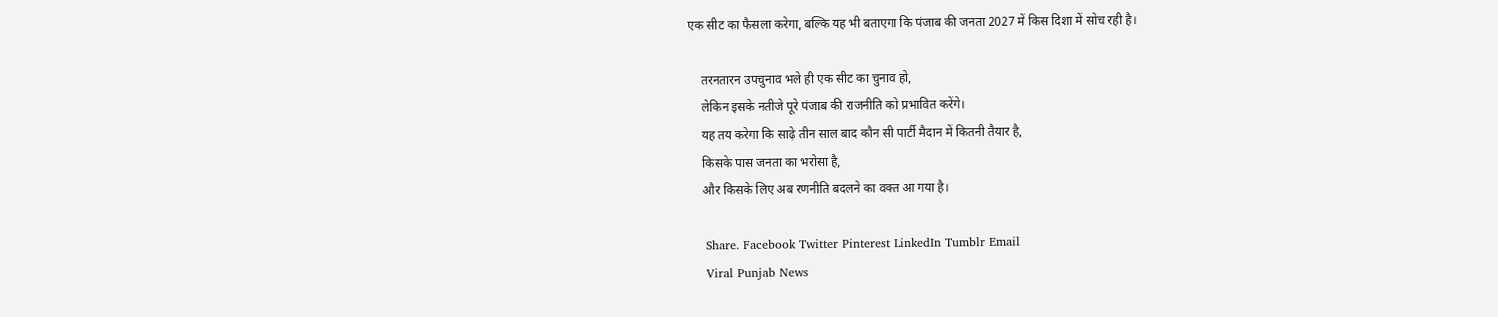एक सीट का फैसला करेगा, बल्कि यह भी बताएगा कि पंजाब की जनता 2027 में किस दिशा में सोच रही है।

    तरनतारन उपचुनाव भले ही एक सीट का चुनाव हो,
    लेकिन इसके नतीजे पूरे पंजाब की राजनीति को प्रभावित करेंगे।
    यह तय करेगा कि साढ़े तीन साल बाद कौन सी पार्टी मैदान में कितनी तैयार है,
    किसके पास जनता का भरोसा है,
    और किसके लिए अब रणनीति बदलने का वक्त आ गया है।

    Share. Facebook Twitter Pinterest LinkedIn Tumblr Email
    Viral Punjab News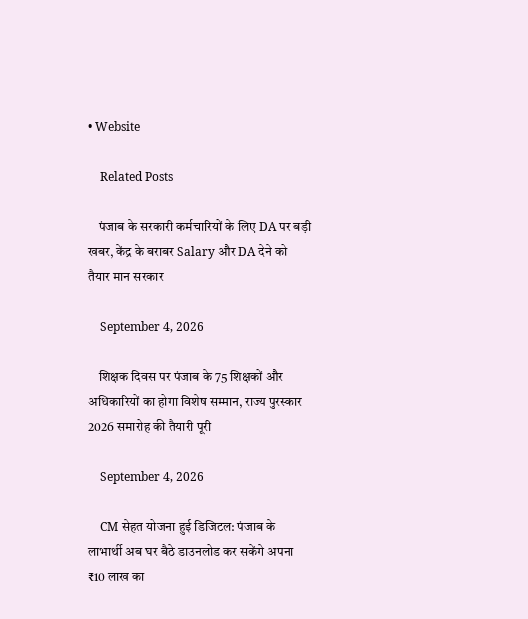• Website

    Related Posts

    पंजाब के सरकारी कर्मचारियों के लिए DA पर बड़ी खबर, केंद्र के बराबर Salary और DA देने को तैयार मान सरकार

    September 4, 2026

    शिक्षक दिवस पर पंजाब के 75 शिक्षकों और अधिकारियों का होगा विशेष सम्मान, राज्य पुरस्कार 2026 समारोह की तैयारी पूरी

    September 4, 2026

    CM सेहत योजना हुई डिजिटल: पंजाब के लाभार्थी अब घर बैठे डाउनलोड कर सकेंगे अपना ₹10 लाख का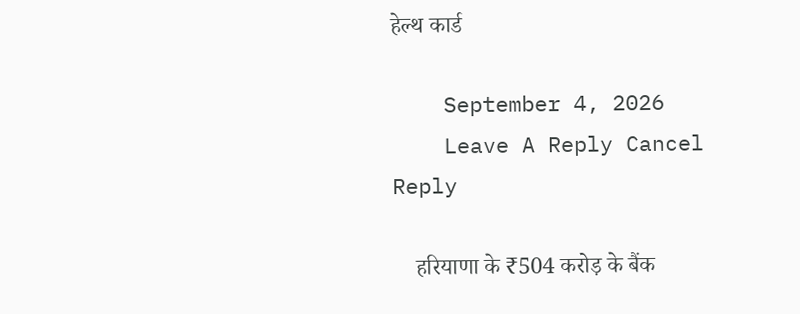हेल्थ कार्ड

    September 4, 2026
    Leave A Reply Cancel Reply

    हरियाणा के ₹504 करोड़ के बैंक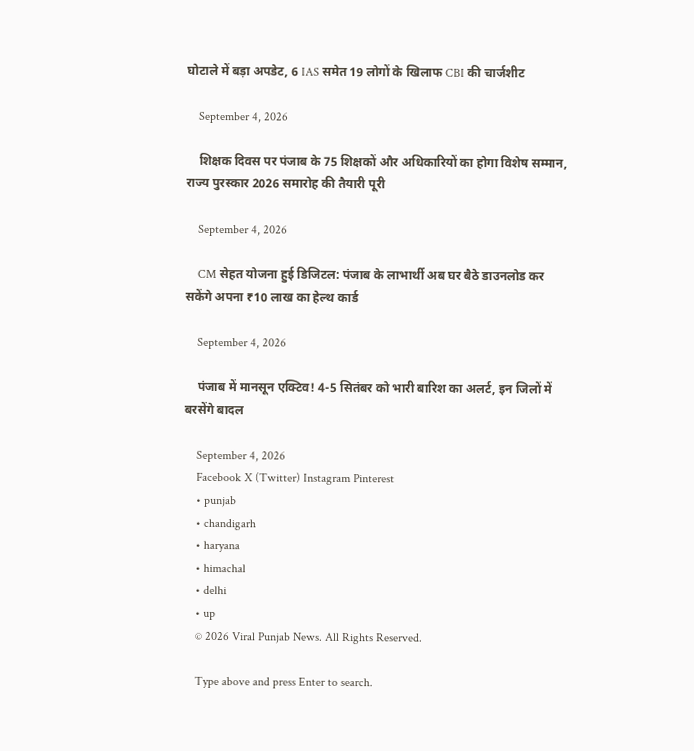घोटाले में बड़ा अपडेट, 6 IAS समेत 19 लोगों के खिलाफ CBI की चार्जशीट

    September 4, 2026

    शिक्षक दिवस पर पंजाब के 75 शिक्षकों और अधिकारियों का होगा विशेष सम्मान, राज्य पुरस्कार 2026 समारोह की तैयारी पूरी

    September 4, 2026

    CM सेहत योजना हुई डिजिटल: पंजाब के लाभार्थी अब घर बैठे डाउनलोड कर सकेंगे अपना ₹10 लाख का हेल्थ कार्ड

    September 4, 2026

    पंजाब में मानसून एक्टिव! 4-5 सितंबर को भारी बारिश का अलर्ट, इन जिलों में बरसेंगे बादल

    September 4, 2026
    Facebook X (Twitter) Instagram Pinterest
    • punjab
    • chandigarh
    • haryana
    • himachal
    • delhi
    • up
    © 2026 Viral Punjab News. All Rights Reserved.

    Type above and press Enter to search.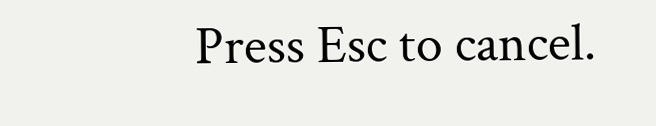Press Esc to cancel.